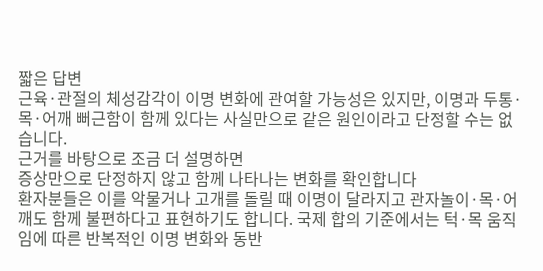짧은 답변
근육·관절의 체성감각이 이명 변화에 관여할 가능성은 있지만, 이명과 두통·목·어깨 뻐근함이 함께 있다는 사실만으로 같은 원인이라고 단정할 수는 없습니다.
근거를 바탕으로 조금 더 설명하면
증상만으로 단정하지 않고 함께 나타나는 변화를 확인합니다
환자분들은 이를 악물거나 고개를 돌릴 때 이명이 달라지고 관자놀이·목·어깨도 함께 불편하다고 표현하기도 합니다. 국제 합의 기준에서는 턱·목 움직임에 따른 반복적인 이명 변화와 동반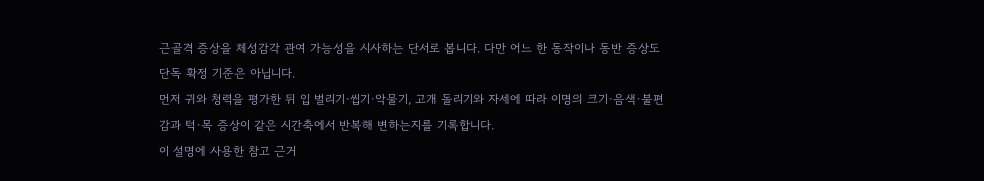근골격 증상을 체성감각 관여 가능성을 시사하는 단서로 봅니다. 다만 어느 한 동작이나 동반 증상도 단독 확정 기준은 아닙니다.
먼저 귀와 청력을 평가한 뒤 입 벌리기·씹기·악물기, 고개 돌리기와 자세에 따라 이명의 크기·음색·불편감과 턱·목 증상이 같은 시간축에서 반복해 변하는지를 기록합니다.
이 설명에 사용한 참고 근거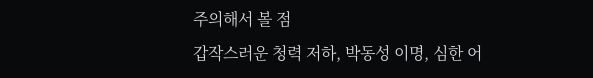주의해서 볼 점
갑작스러운 청력 저하, 박동성 이명, 심한 어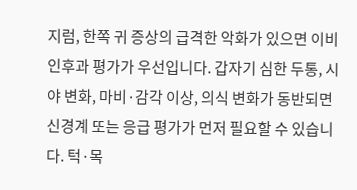지럼, 한쪽 귀 증상의 급격한 악화가 있으면 이비인후과 평가가 우선입니다. 갑자기 심한 두통, 시야 변화, 마비·감각 이상, 의식 변화가 동반되면 신경계 또는 응급 평가가 먼저 필요할 수 있습니다. 턱·목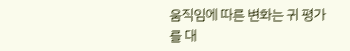움직임에 따른 변화는 귀 평가를 대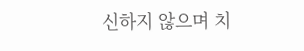신하지 않으며 치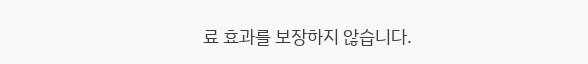료 효과를 보장하지 않습니다.